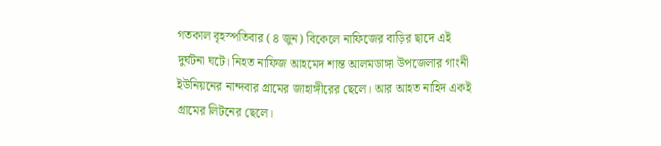গতকাল বৃহস্পতিবার (৪ জুন) বিকেলে নাফিজের বাড়ির ছাদে এই দুর্ঘটনা ঘটে। নিহত নাফিজ আহমেদ শান্ত আলমডাঙ্গা উপজেলার গাংনী ইউনিয়নের নান্দবার গ্রামের জাহাঙ্গীরের ছেলে। আর আহত নাহিদ একই গ্রামের লিটনের ছেলে।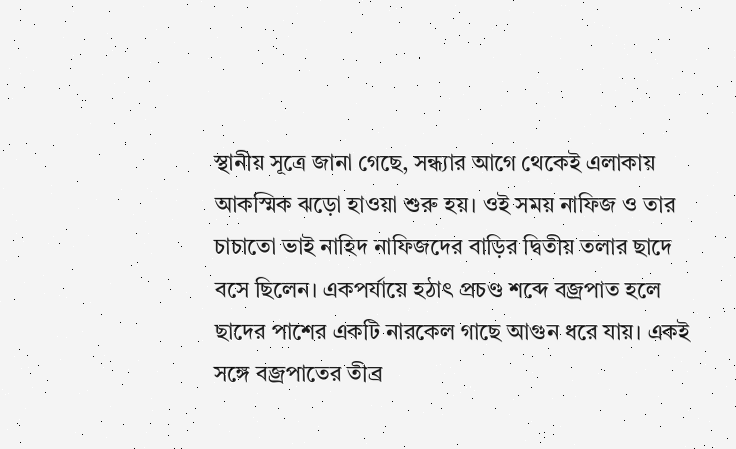স্থানীয় সূত্রে জানা গেছে, সন্ধ্যার আগে থেকেই এলাকায় আকস্মিক ঝড়ো হাওয়া শুরু হয়। ওই সময় নাফিজ ও তার চাচাতো ভাই নাহিদ নাফিজদের বাড়ির দ্বিতীয় তলার ছাদে বসে ছিলেন। একপর্যায়ে হঠাৎ প্রচণ্ড শব্দে বজ্রপাত হলে ছাদের পাশের একটি নারকেল গাছে আগুন ধরে যায়। একই সঙ্গে বজ্রপাতের তীব্র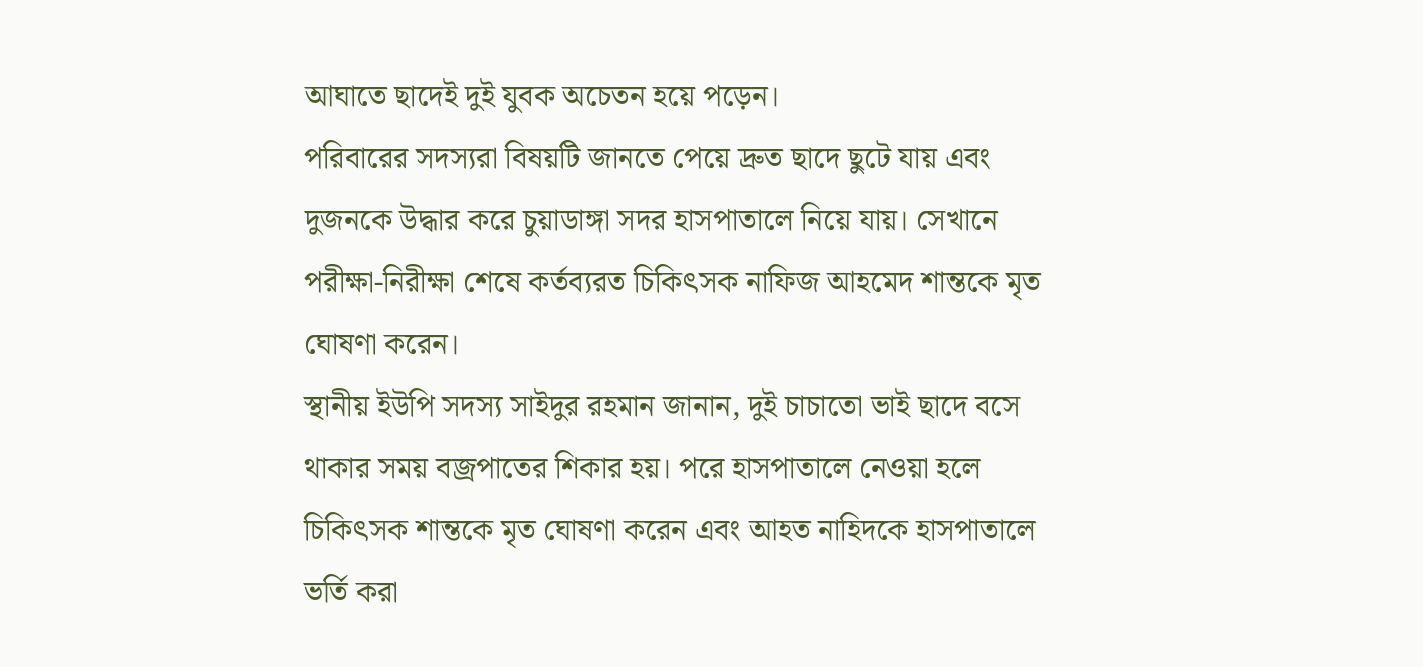আঘাতে ছাদেই দুই যুবক অচেতন হয়ে পড়েন।
পরিবারের সদস্যরা বিষয়টি জানতে পেয়ে দ্রুত ছাদে ছুটে যায় এবং দুজনকে উদ্ধার করে চুয়াডাঙ্গা সদর হাসপাতালে নিয়ে যায়। সেখানে পরীক্ষা-নিরীক্ষা শেষে কর্তব্যরত চিকিৎসক নাফিজ আহমেদ শান্তকে মৃত ঘোষণা করেন।
স্থানীয় ইউপি সদস্য সাইদুর রহমান জানান, দুই চাচাতো ভাই ছাদে বসে থাকার সময় বজ্রপাতের শিকার হয়। পরে হাসপাতালে নেওয়া হলে চিকিৎসক শান্তকে মৃত ঘোষণা করেন এবং আহত নাহিদকে হাসপাতালে ভর্তি করা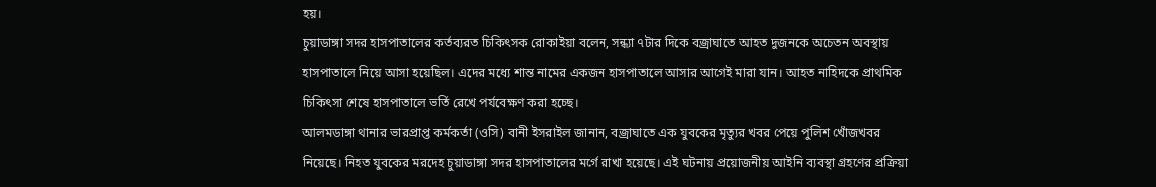হয়।
চুয়াডাঙ্গা সদর হাসপাতালের কর্তব্যরত চিকিৎসক রোকাইয়া বলেন, সন্ধ্যা ৭টার দিকে বজ্রাঘাতে আহত দুজনকে অচেতন অবস্থায় হাসপাতালে নিয়ে আসা হয়েছিল। এদের মধ্যে শান্ত নামের একজন হাসপাতালে আসার আগেই মারা যান। আহত নাহিদকে প্রাথমিক চিকিৎসা শেষে হাসপাতালে ভর্তি রেখে পর্যবেক্ষণ করা হচ্ছে।
আলমডাঙ্গা থানার ভারপ্রাপ্ত কর্মকর্তা (ওসি) বানী ইসরাইল জানান, বজ্রাঘাতে এক যুবকের মৃত্যুর খবর পেয়ে পুলিশ খোঁজখবর নিয়েছে। নিহত যুবকের মরদেহ চুয়াডাঙ্গা সদর হাসপাতালের মর্গে রাখা হয়েছে। এই ঘটনায় প্রয়োজনীয় আইনি ব্যবস্থা গ্রহণের প্রক্রিয়া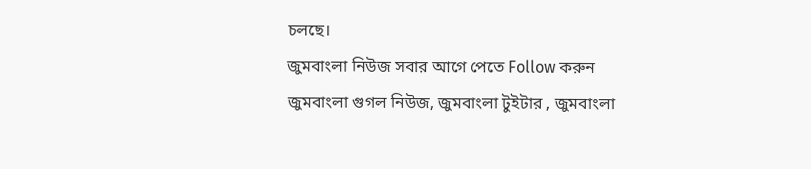চলছে।
জুমবাংলা নিউজ সবার আগে পেতে Follow করুন জুমবাংলা গুগল নিউজ, জুমবাংলা টুইটার , জুমবাংলা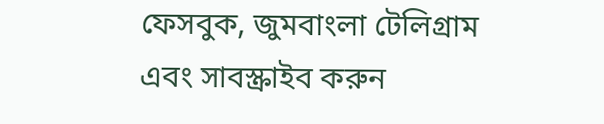ফেসবুক, জুমবাংলা টেলিগ্রাম এবং সাবস্ক্রাইব করুন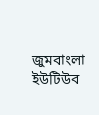জুমবাংলা ইউটিউব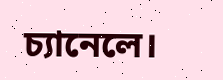চ্যানেলে।